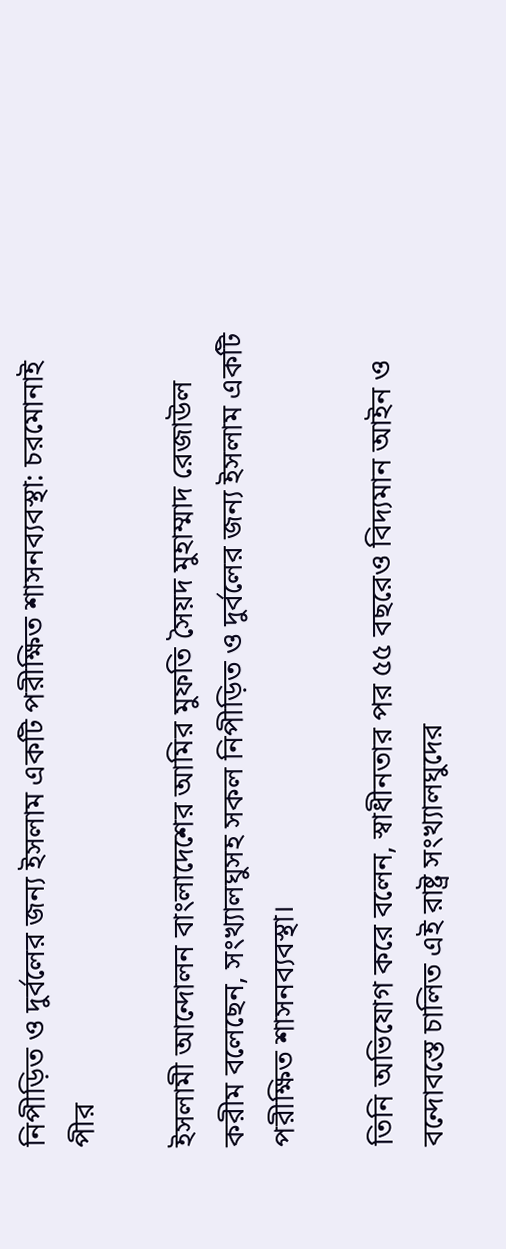নিপীড়িত ও দুর্বলের জন্য ইসলাম একটি পরীক্ষিত শাসনব্যবস্থা: চরমোনাই পীর

ইসলামী আন্দোলন বাংলাদেশের আমির মুফতি সৈয়দ মুহাম্মাদ রেজাউল করীম বলেছেন, সংখ্যালঘুসহ সকল নিপীড়িত ও দুর্বলের জন্য ইসলাম একটি পরীক্ষিত শাসনব্যবস্থা।

তিনি অভিযোগ করে বলেন, স্বাধীনতার পর ৫৫ বছরেও বিদ্যমান আইন ও বন্দোবস্তে চালিত এই রাষ্ট্র সংখ্যালঘুদের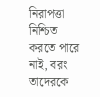নিরাপত্তা নিশ্চিত করতে পারে নাই, বরং তাদেরকে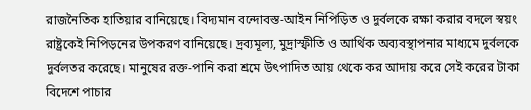রাজনৈতিক হাতিয়ার বানিয়েছে। বিদ্যমান বন্দোবস্ত-আইন নিপিড়িত ও দুর্বলকে রক্ষা করার বদলে স্বয়ং রাষ্ট্রকেই নিপিড়নের উপকরণ বানিয়েছে। দ্রব্যমূল্য, মুদ্রাস্ফীতি ও আর্থিক অব্যবস্থাপনার মাধ্যমে দুর্বলকে দুর্বলতর করেছে। মানুষের রক্ত-পানি করা শ্রমে উৎপাদিত আয় থেকে কর আদায় করে সেই করের টাকা বিদেশে পাচার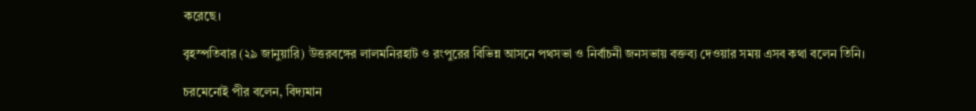করেছে।

বৃহস্পতিবার (২৯ জানুয়ারি) উত্তরবঙ্গের লালমনিরহাট ও রংপুরের বিভিন্ন আসনে পথসভা ও নির্বাচনী জনসভায় বক্তব্য দেওয়ার সময় এসব কথা বলেন তিনি।

চরমেনোই পীর বলেন, বিদ্যমান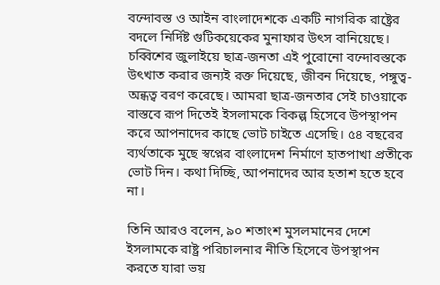বন্দোবস্ত ও আইন বাংলাদেশকে একটি নাগরিক রাষ্ট্রের বদলে নির্দিষ্ট গুটিকয়েকের মুনাফার উৎস বানিয়েছে। চব্বিশের জুলাইয়ে ছাত্র-জনতা এই পুরোনো বন্দোবস্তকে উৎখাত করার জন্যই রক্ত দিয়েছে, জীবন দিয়েছে, পঙ্গুত্ব-অন্ধত্ব বরণ করেছে। আমরা ছাত্র-জনতার সেই চাওয়াকে বাস্তবে রূপ দিতেই ইসলামকে বিকল্প হিসেবে উপস্থাপন করে আপনাদের কাছে ভোট চাইতে এসেছি। ৫৪ বছরের ব্যর্থতাকে মুছে স্বপ্নের বাংলাদেশ নির্মাণে হাতপাখা প্রতীকে ভোট দিন। কথা দিচ্ছি, আপনাদের আর হতাশ হতে হবে না।

তিনি আরও বলেন, ৯০ শতাংশ মুসলমানের দেশে ইসলামকে রাষ্ট্র পরিচালনার নীতি হিসেবে উপস্থাপন করতে যারা ভয়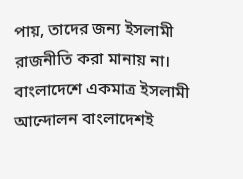পায়, তাদের জন্য ইসলামী রাজনীতি করা মানায় না। বাংলাদেশে একমাত্র ইসলামী আন্দোলন বাংলাদেশই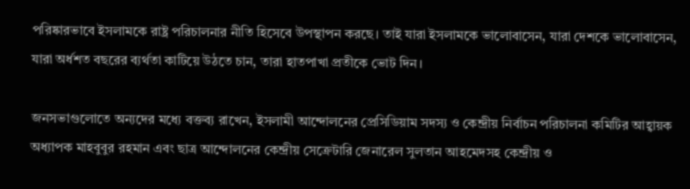পরিষ্কারভাবে ইসলামকে রাষ্ট্র পরিচালনার নীতি হিসেবে উপস্থাপন করছে। তাই যারা ইসলামকে ভালোবাসেন, যারা দেশকে ভালোবাসেন, যারা অর্ধশত বছরের ব্যর্থতা কাটিয়ে উঠতে চান, তারা হাতপাখা প্রতীকে ভোট দিন।

জনসভাগুলোতে অন্যদের মধ্যে বক্তব্য রাখেন, ইসলামী আন্দোলনের প্রেসিডিয়াম সদস্য ও কেন্দ্রীয় নির্বাচন পরিচালনা কমিটির আহ্বায়ক অধ্যাপক মাহবুবুর রহমান এবং ছাত্র আন্দোলনের কেন্দ্রীয় সেক্রেটারি জেনারেল সুলতান আহমেদসহ কেন্দ্রীয় ও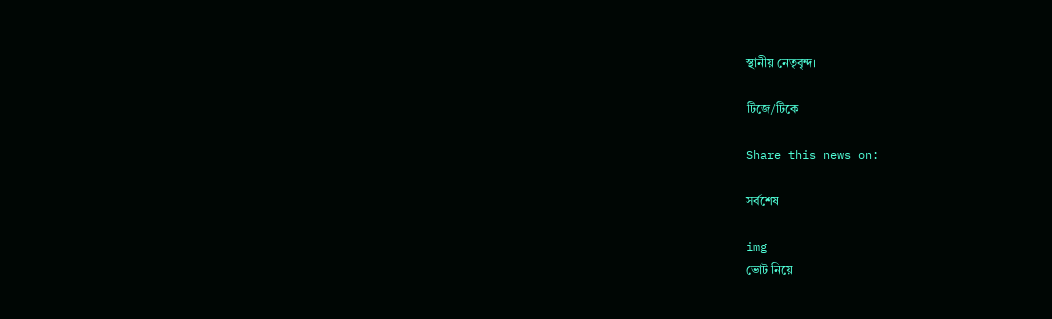স্থানীয় নেতৃবৃন্দ।

টিজে/টিকে

Share this news on:

সর্বশেষ

img
ভোট নিয়ে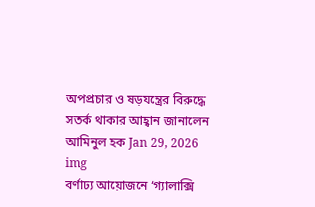অপপ্রচার ও ষড়যন্ত্রের বিরুদ্ধে সতর্ক থাকার আহ্বান জানালেন আমিনুল হক Jan 29, 2026
img
বর্ণাঢ্য আয়োজনে ‘গ্যালাক্সি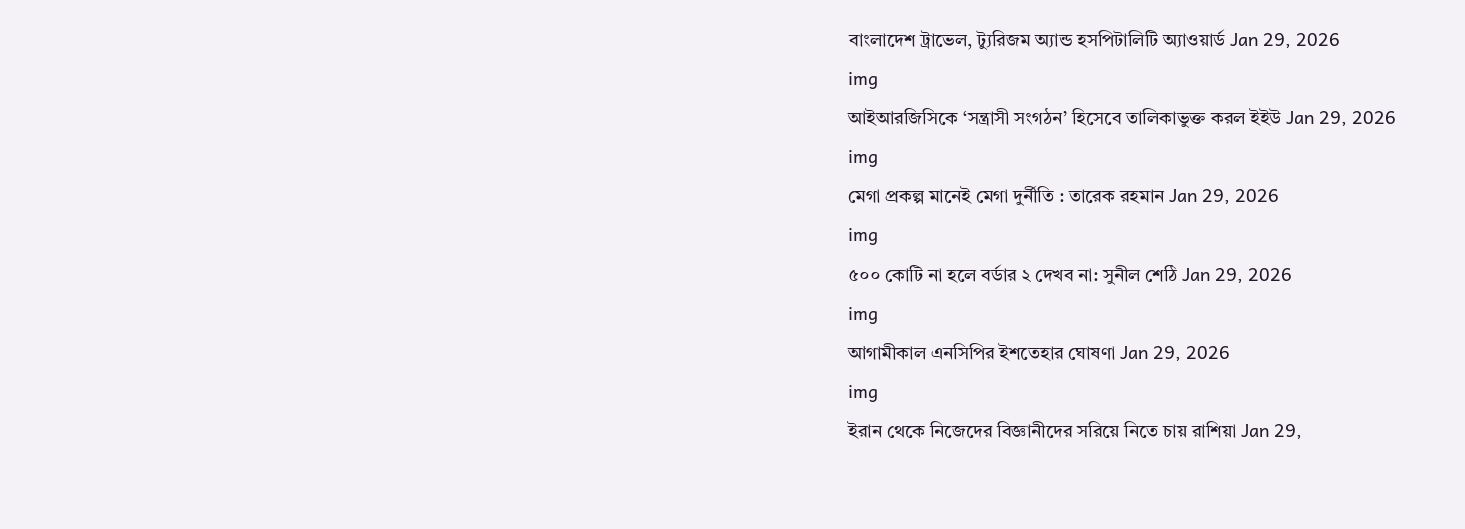বাংলাদেশ ট্রাভেল, ট্যুরিজম অ্যান্ড হসপিটালিটি অ্যাওয়ার্ড Jan 29, 2026
img
আইআরজিসিকে ‘সন্ত্রাসী সংগঠন’ হিসেবে তালিকাভুক্ত করল ইইউ Jan 29, 2026
img
মেগা প্রকল্প মানেই মেগা দুর্নীতি : তারেক রহমান Jan 29, 2026
img
৫০০ কোটি না হলে বর্ডার ২ দেখব না: সুনীল শেঠি Jan 29, 2026
img
আগামীকাল এনসিপির ইশতেহার ঘোষণা Jan 29, 2026
img
ইরান থেকে নিজেদের বিজ্ঞানীদের সরিয়ে নিতে চায় রাশিয়া Jan 29,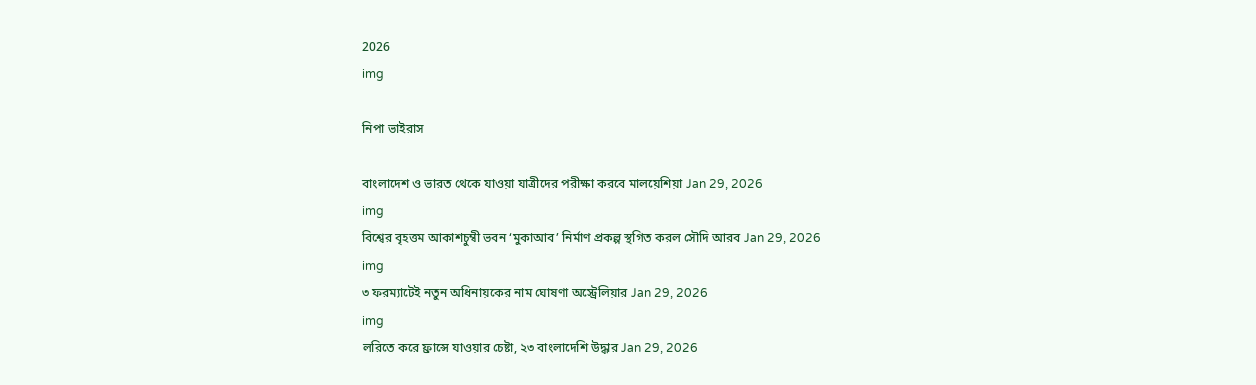2026
img

নিপা ভাইরাস

বাংলাদেশ ও ভারত থেকে যাওয়া যাত্রীদের পরীক্ষা করবে মালয়েশিয়া Jan 29, 2026
img
বিশ্বের বৃহত্তম আকাশচুম্বী ভবন ‘মুকাআব’ নির্মাণ প্রকল্প স্থগিত করল সৌদি আরব Jan 29, 2026
img
৩ ফরম্যাটেই নতুন অধিনায়কের নাম ঘোষণা অস্ট্রেলিয়ার Jan 29, 2026
img
লরিতে করে ফ্রান্সে যাওয়ার চেষ্টা, ২৩ বাংলাদেশি উদ্ধার Jan 29, 2026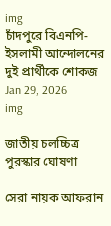img
চাঁদপুরে বিএনপি-ইসলামী আন্দোলনের দুই প্রার্থীকে শোকজ Jan 29, 2026
img

জাতীয় চলচ্চিত্র পুরস্কার ঘোষণা

সেরা নায়ক আফরান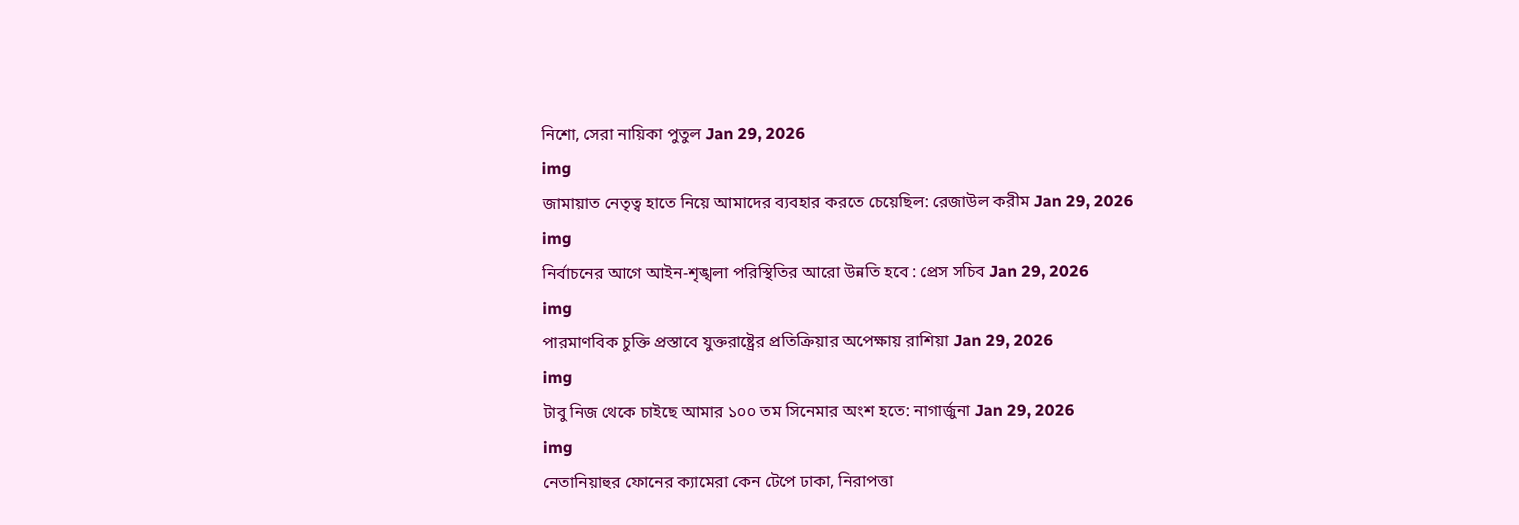নিশো, সেরা নায়িকা পুতুল Jan 29, 2026
img
জামায়াত নেতৃত্ব হাতে নিয়ে আমাদের ব‍্যবহার করতে চেয়েছিল: রেজাউল করীম Jan 29, 2026
img
নির্বাচনের আগে আইন-শৃঙ্খলা পরিস্থিতির আরো উন্নতি হবে : প্রেস সচিব Jan 29, 2026
img
পারমাণবিক চুক্তি প্রস্তাবে যুক্তরাষ্ট্রের প্রতিক্রিয়ার অপেক্ষায় রাশিয়া Jan 29, 2026
img
টাবু নিজ থেকে চাইছে আমার ১০০ তম সিনেমার অংশ হতে: নাগার্জুনা Jan 29, 2026
img
নেতানিয়াহুর ফোনের ক্যামেরা কেন টেপে ঢাকা, নিরাপত্তা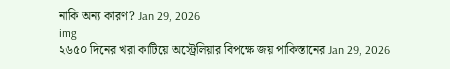নাকি অন্য কারণ? Jan 29, 2026
img
২৬৫০ দিনের খরা কাটিয়ে অস্ট্রেলিয়ার বিপক্ষে জয় পাকিস্তানের Jan 29, 2026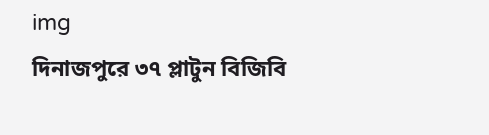img
দিনাজপুরে ৩৭ প্লাটুন বিজিবি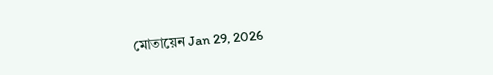মোতায়েন Jan 29, 2026